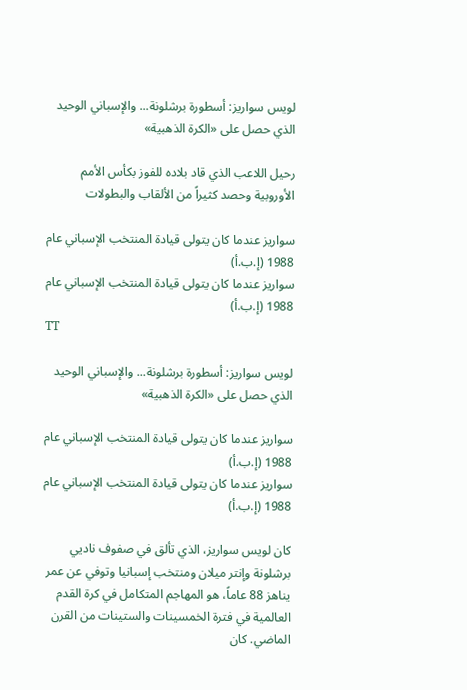لويس سواريز: أسطورة برشلونة... والإسباني الوحيد الذي حصل على «الكرة الذهبية»

رحيل اللاعب الذي قاد بلاده للفوز بكأس الأمم الأوروبية وحصد كثيراً من الألقاب والبطولات

سواريز عندما كان يتولى قيادة المنتخب الإسباني عام 1988 (إ.ب.أ)
سواريز عندما كان يتولى قيادة المنتخب الإسباني عام 1988 (إ.ب.أ)
TT

لويس سواريز: أسطورة برشلونة... والإسباني الوحيد الذي حصل على «الكرة الذهبية»

سواريز عندما كان يتولى قيادة المنتخب الإسباني عام 1988 (إ.ب.أ)
سواريز عندما كان يتولى قيادة المنتخب الإسباني عام 1988 (إ.ب.أ)

كان لويس سواريز، الذي تألق في صفوف ناديي برشلونة وإنتر ميلان ومنتخب إسبانيا وتوفي عن عمر يناهز 88 عاماً، هو المهاجم المتكامل في كرة القدم العالمية في فترة الخمسينات والستينات من القرن الماضي. كان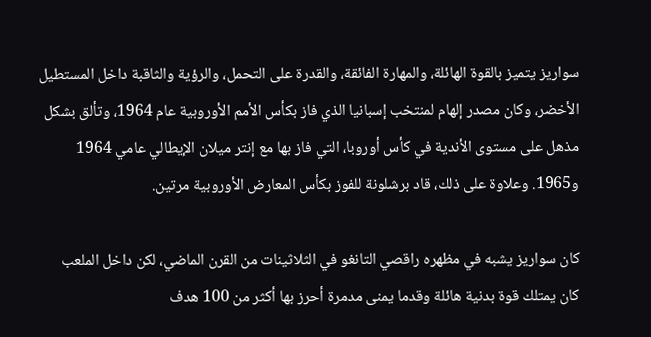سواريز يتميز بالقوة الهائلة، والمهارة الفائقة، والقدرة على التحمل، والرؤية والثاقبة داخل المستطيل الأخضر، وكان مصدر إلهام لمنتخب إسبانيا الذي فاز بكأس الأمم الأوروبية عام 1964، وتألق بشكل مذهل على مستوى الأندية في كأس أوروبا، التي فاز بها مع إنتر ميلان الإيطالي عامي 1964 و1965. وعلاوة على ذلك، قاد برشلونة للفوز بكأس المعارض الأوروبية مرتين.

كان سواريز يشبه في مظهره راقصي التانغو في الثلاثينات من القرن الماضي، لكن داخل الملعب كان يمتلك قوة بدنية هائلة وقدما يمنى مدمرة أحرز بها أكثر من 100 هدف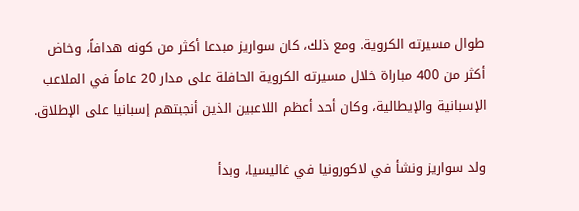طوال مسيرته الكروية. ومع ذلك، كان سواريز مبدعا أكثر من كونه هدافاً، وخاض أكثر من 400 مباراة خلال مسيرته الكروية الحافلة على مدار 20 عاماً في الملاعب الإسبانية والإيطالية، وكان أحد أعظم اللاعبين الذين أنجبتهم إسبانيا على الإطلاق.

ولد سواريز ونشأ في لاكورونيا في غاليسيا، وبدأ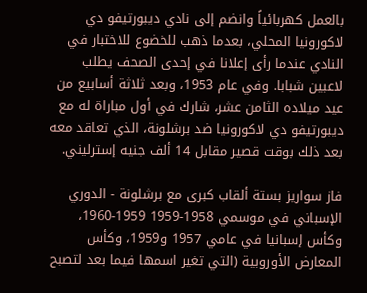بالعمل كهربائياً وانضم إلى نادي ديبورتيفو دي لاكورونيا المحلي، بعدما ذهب للخضوع للاختبار في النادي عندما رأى إعلانا في إحدى الصحف يطلب لاعبين شبابا. وفي عام 1953، وبعد ثلاثة أسابيع من عيد ميلاده الثامن عشر، شارك في أول مباراة له مع ديبورتيفو دي لاكورونيا ضد برشلونة، الذي تعاقد معه بعد ذلك بوقت قصير مقابل 14 ألف جنيه إسترليني.

فاز سواريز بستة ألقاب كبرى مع برشلونة - الدوري الإسباني في موسمي 1958-1959 1959-1960، وكأس إسبانيا في عامي 1957 و1959، وكأس المعارض الأوروبية (التي تغير اسمها فيما بعد لتصبح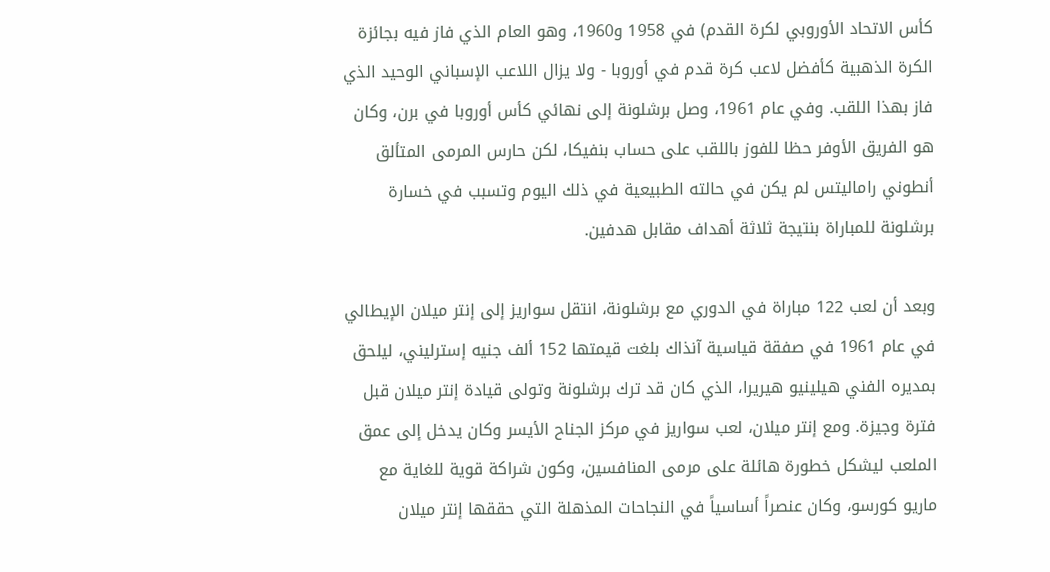كأس الاتحاد الأوروبي لكرة القدم) في 1958 و1960، وهو العام الذي فاز فيه بجائزة الكرة الذهبية كأفضل لاعب كرة قدم في أوروبا - ولا يزال اللاعب الإسباني الوحيد الذي فاز بهذا اللقب. وفي عام 1961، وصل برشلونة إلى نهائي كأس أوروبا في برن، وكان هو الفريق الأوفر حظا للفوز باللقب على حساب بنفيكا، لكن حارس المرمى المتألق أنطوني راماليتس لم يكن في حالته الطبيعية في ذلك اليوم وتسبب في خسارة برشلونة للمباراة بنتيجة ثلاثة أهداف مقابل هدفين.

وبعد أن لعب 122 مباراة في الدوري مع برشلونة، انتقل سواريز إلى إنتر ميلان الإيطالي في عام 1961 في صفقة قياسية آنذاك بلغت قيمتها 152 ألف جنيه إسترليني، ليلحق بمديره الفني هيلينيو هيريرا، الذي كان قد ترك برشلونة وتولى قيادة إنتر ميلان قبل فترة وجيزة. ومع إنتر ميلان، لعب سواريز في مركز الجناح الأيسر وكان يدخل إلى عمق الملعب ليشكل خطورة هائلة على مرمى المنافسين، وكون شراكة قوية للغاية مع ماريو كورسو، وكان عنصراً أساسياً في النجاحات المذهلة التي حققها إنتر ميلان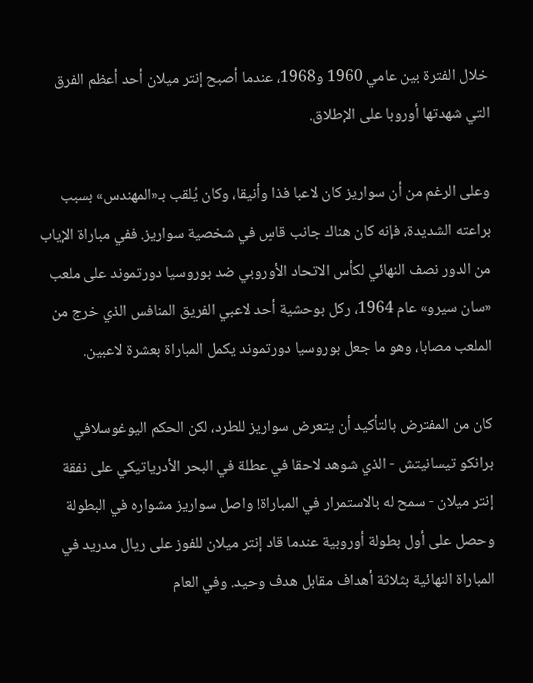خلال الفترة بين عامي 1960 و1968، عندما أصبح إنتر ميلان أحد أعظم الفرق التي شهدتها أوروبا على الإطلاق.

وعلى الرغم من أن سواريز كان لاعبا فذا وأنيقا، وكان يُلقب بـ«المهندس» بسبب براعته الشديدة، فإنه كان هناك جانب قاسٍ في شخصية سواريز. ففي مباراة الإياب من الدور نصف النهائي لكأس الاتحاد الأوروبي ضد بوروسيا دورتموند على ملعب «سان سيرو» عام 1964، ركل بوحشية أحد لاعبي الفريق المنافس الذي خرج من الملعب مصابا، وهو ما جعل بوروسيا دورتموند يكمل المباراة بعشرة لاعبين.

كان من المفترض بالتأكيد أن يتعرض سواريز للطرد، لكن الحكم اليوغوسلافي برانكو تيسانيتش - الذي شوهد لاحقا في عطلة في البحر الأدرياتيكي على نفقة إنتر ميلان - سمح له بالاستمرار في المباراة! واصل سواريز مشواره في البطولة وحصل على أول بطولة أوروبية عندما قاد إنتر ميلان للفوز على ريال مدريد في المباراة النهائية بثلاثة أهداف مقابل هدف وحيد. وفي العام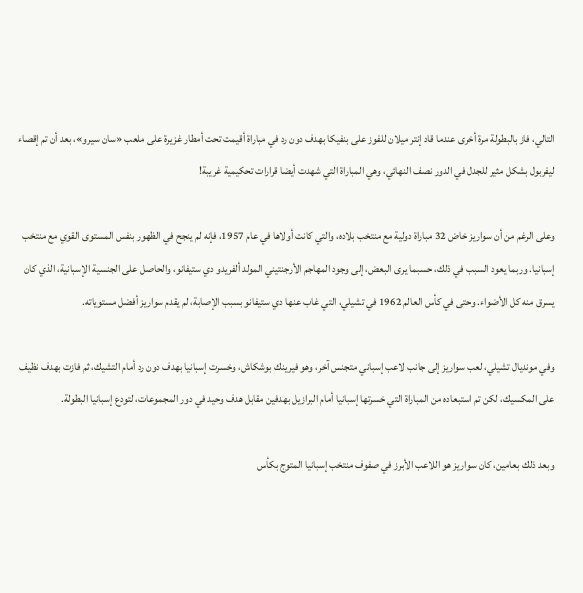التالي، فاز بالبطولة مرة أخرى عندما قاد إنتر ميلان للفوز على بنفيكا بهدف دون رد في مباراة أقيمت تحت أمطار غزيرة على ملعب «سان سيرو»، بعد أن تم إقصاء ليفربول بشكل مثير للجدل في الدور نصف النهائي، وهي المباراة التي شهدت أيضا قرارات تحكيمية غريبة!

وعلى الرغم من أن سواريز خاض 32 مباراة دولية مع منتخب بلاده، والتي كانت أولاها في عام 1957، فإنه لم ينجح في الظهور بنفس المستوى القوي مع منتخب إسبانيا. وربما يعود السبب في ذلك، حسبما يرى البعض، إلى وجود المهاجم الأرجنتيني المولد ألفريدو دي ستيفانو، والحاصل على الجنسية الإسبانية، الذي كان يسرق منه كل الأضواء. وحتى في كأس العالم 1962 في تشيلي، التي غاب عنها دي ستيفانو بسبب الإصابة، لم يقدم سواريز أفضل مستوياته.

وفي مونديال تشيلي، لعب سواريز إلى جانب لاعب إسباني متجنس آخر، وهو فيرينك بوشكاش، وخسرت إسبانيا بهدف دون رد أمام التشيك، ثم فازت بهدف نظيف على المكسيك، لكن تم استبعاده من المباراة التي خسرتها إسبانيا أمام البرازيل بهدفين مقابل هدف وحيد في دور المجموعات، لتودع إسبانيا البطولة.

وبعد ذلك بعامين، كان سواريز هو اللاعب الأبرز في صفوف منتخب إسبانيا المتوج بكأس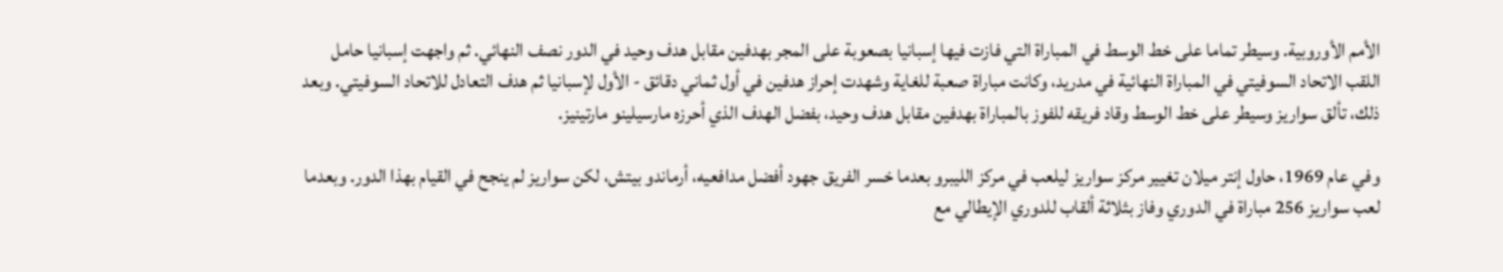الأمم الأوروبية. وسيطر تماما على خط الوسط في المباراة التي فازت فيها إسبانيا بصعوبة على المجر بهدفين مقابل هدف وحيد في الدور نصف النهائي. ثم واجهت إسبانيا حامل اللقب الاتحاد السوفيتي في المباراة النهائية في مدريد، وكانت مباراة صعبة للغاية وشهدت إحراز هدفين في أول ثماني دقائق - الأول لإسبانيا ثم هدف التعادل للاتحاد السوفيتي. وبعد ذلك، تألق سواريز وسيطر على خط الوسط وقاد فريقه للفوز بالمباراة بهدفين مقابل هدف وحيد، بفضل الهدف الذي أحرزه مارسيلينو مارتينيز.

وفي عام 1969، حاول إنتر ميلان تغيير مركز سواريز ليلعب في مركز الليبرو بعدما خسر الفريق جهود أفضل مدافعيه، أرماندو بيتش، لكن سواريز لم ينجح في القيام بهذا الدور. وبعدما لعب سواريز 256 مباراة في الدوري وفاز بثلاثة ألقاب للدوري الإيطالي مع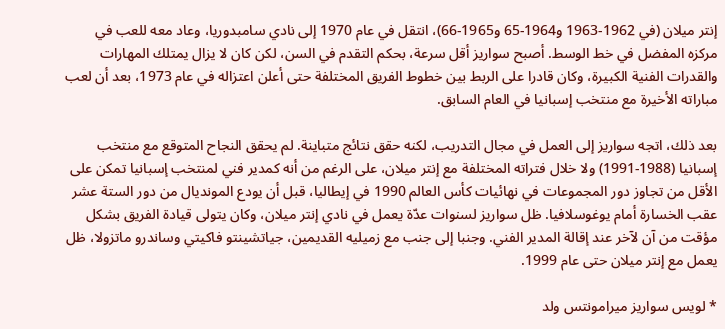إنتر ميلان (في 1962-1963 و1964-65 و1965-66)، انتقل في عام 1970 إلى نادي سامبدوريا، وعاد معه للعب في مركزه المفضل في خط الوسط. أصبح سواريز أقل سرعة، بحكم التقدم في السن، لكن كان لا يزال يمتلك المهارات والقدرات الفنية الكبيرة، وكان قادرا على الربط بين خطوط الفريق المختلفة حتى أعلن اعتزاله في عام 1973، بعد أن لعب مباراته الأخيرة مع منتخب إسبانيا في العام السابق.

بعد ذلك، اتجه سواريز إلى العمل في مجال التدريب، لكنه حقق نتائج متباينة. لم يحقق النجاح المتوقع مع منتخب إسبانيا (1988-1991) ولا خلال فتراته المختلفة مع إنتر ميلان، على الرغم من أنه كمدير فني لمنتخب إسبانيا تمكن على الأقل من تجاوز دور المجموعات في نهائيات كأس العالم 1990 في إيطاليا، قبل أن يودع المونديال من دور الستة عشر عقب الخسارة أمام يوغوسلافيا. ظل سواريز لسنوات عدّة يعمل في نادي إنتر ميلان، وكان يتولى قيادة الفريق بشكل مؤقت من آن لآخر عند إقالة المدير الفني. وجنبا إلى جنب مع زميليه القديمين، جياتشينتو فاكيتي وساندرو ماتزولا، ظل يعمل مع إنتر ميلان حتى عام 1999.

* لويس سواريز ميرامونتس ولد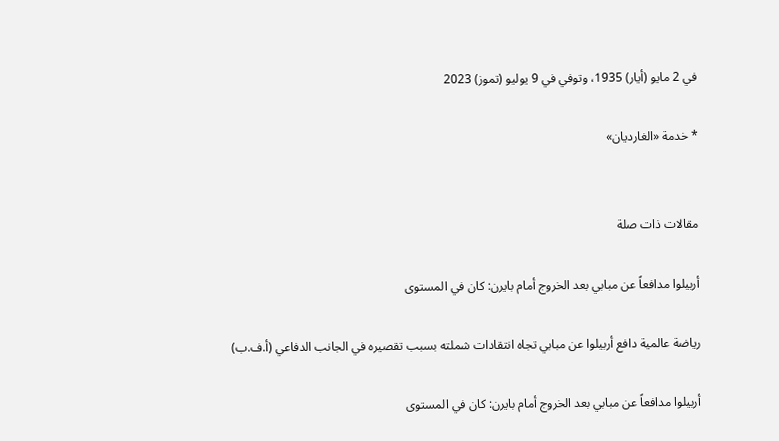في 2 مايو (أيار) 1935، وتوفي في 9 يوليو (تموز) 2023

* خدمة «الغارديان»


مقالات ذات صلة

أربيلوا مدافعاً عن مبابي بعد الخروج أمام بايرن: كان في المستوى

رياضة عالمية دافع أربيلوا عن مبابي تجاه انتقادات شملته بسبب تقصيره في الجانب الدفاعي (أ.ف.ب)

أربيلوا مدافعاً عن مبابي بعد الخروج أمام بايرن: كان في المستوى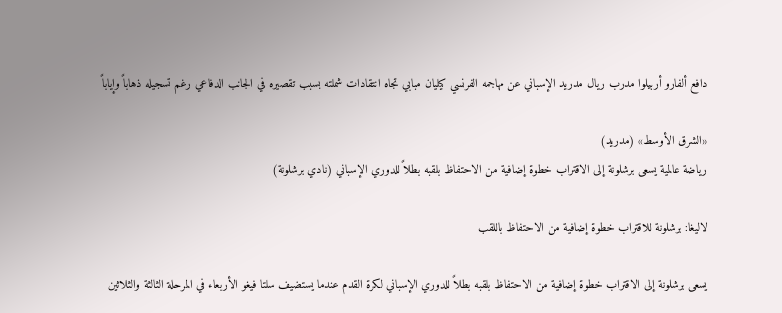دافع ألفارو أربيلوا مدرب ريال مدريد الإسباني عن مهاجمه الفرنسي كيليان مبابي تجاه انتقادات شملته بسبب تقصيره في الجانب الدفاعي رغم تسجيله ذهاباً وإياباً

«الشرق الأوسط» (مدريد)
رياضة عالمية يسعى برشلونة إلى الاقتراب خطوة إضافية من الاحتفاظ بلقبه بطلاً للدوري الإسباني (نادي برشلونة)

لاليغا: برشلونة للاقتراب خطوة إضافية من الاحتفاظ باللقب

يسعى برشلونة إلى الاقتراب خطوة إضافية من الاحتفاظ بلقبه بطلاً للدوري الإسباني لكرة القدم عندما يستضيف سلتا فيغو الأربعاء في المرحلة الثالثة والثلاثين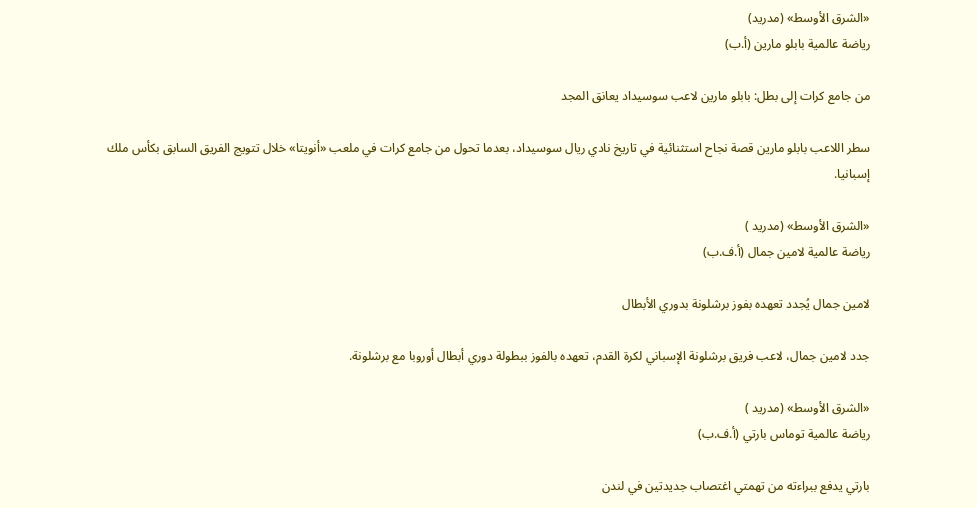«الشرق الأوسط» (مدريد)
رياضة عالمية بابلو مارين (أ.ب)

من جامع كرات إلى بطل: بابلو مارين لاعب سوسيداد يعانق المجد

سطر اللاعب بابلو مارين قصة نجاح استثنائية في تاريخ نادي ريال سوسيداد، بعدما تحول من جامع كرات في ملعب «أنويتا» خلال تتويج الفريق السابق بكأس ملك إسبانيا.

«الشرق الأوسط» (مدريد )
رياضة عالمية لامين جمال (أ.ف.ب)

لامين جمال يُجدد تعهده بفوز برشلونة بدوري الأبطال

جدد لامين جمال، لاعب فريق برشلونة الإسباني لكرة القدم، تعهده بالفوز ببطولة دوري أبطال أوروبا مع برشلونة.

«الشرق الأوسط» (مدريد )
رياضة عالمية توماس بارتي (أ.ف.ب)

بارتي يدفع ببراءته من تهمتي اغتصاب جديدتين في لندن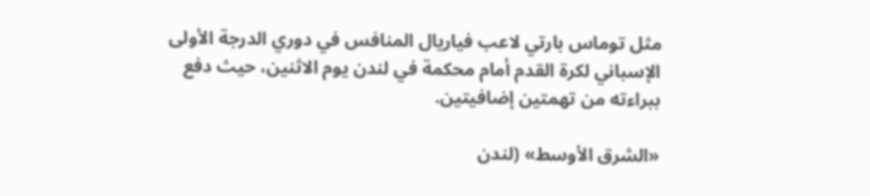مثل توماس بارتي لاعب فياريال المنافس في دوري الدرجة الأولى الإسباني لكرة القدم أمام محكمة في لندن يوم الاثنين، حيث دفع ببراءته من تهمتين إضافيتين.

«الشرق الأوسط» (لندن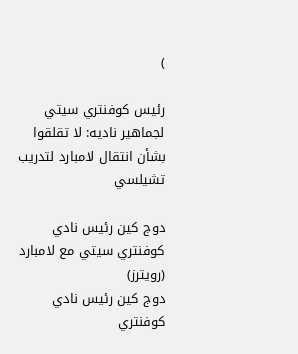)

رئيس كوفنتري سيتي لجماهير ناديه: لا تقلقوا بشأن انتقال لامبارد لتدريب تشيلسي

دوج كين رئيس نادي كوفنتري سيتي مع لامبارد (رويترز)
دوج كين رئيس نادي كوفنتري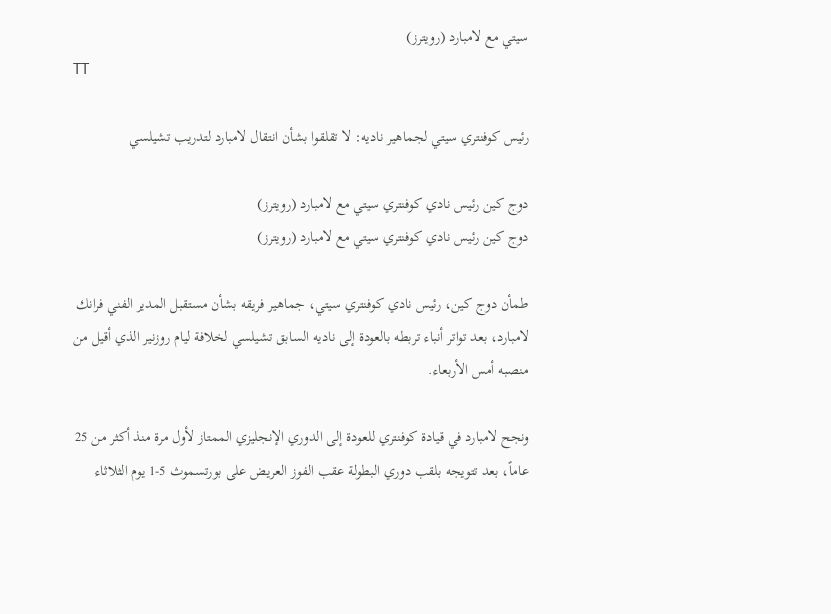سيتي مع لامبارد (رويترز)
TT

رئيس كوفنتري سيتي لجماهير ناديه: لا تقلقوا بشأن انتقال لامبارد لتدريب تشيلسي

دوج كين رئيس نادي كوفنتري سيتي مع لامبارد (رويترز)
دوج كين رئيس نادي كوفنتري سيتي مع لامبارد (رويترز)

طمأن دوج كين، رئيس نادي كوفنتري سيتي، جماهير فريقه بشأن مستقبل المدير الفني فرانك لامبارد، بعد تواتر أنباء تربطه بالعودة إلى ناديه السابق تشيلسي لخلافة ليام روزنير الذي أقيل من منصبه أمس الأربعاء.

ونجح لامبارد في قيادة كوفنتري للعودة إلى الدوري الإنجليزي الممتاز لأول مرة منذ أكثر من 25 عاماً، بعد تتويجه بلقب دوري البطولة عقب الفوز العريض على بورتسموث 5-1 يوم الثلاثاء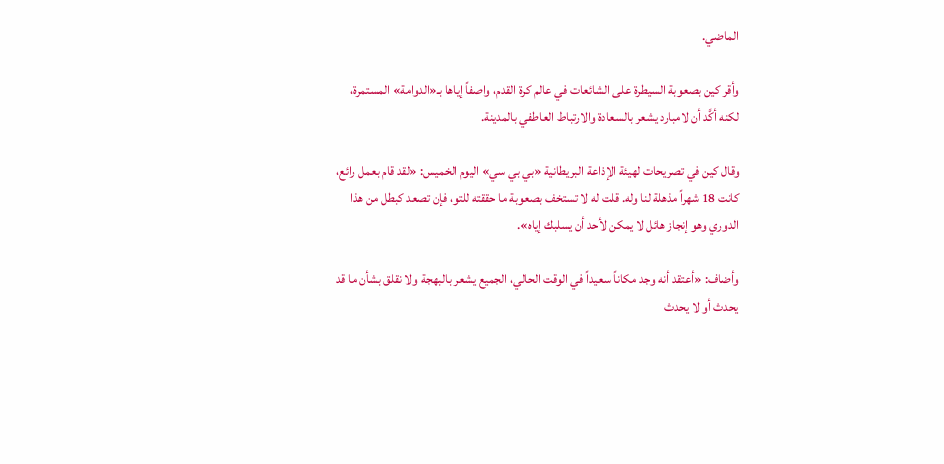الماضي.

وأقر كين بصعوبة السيطرة على الشائعات في عالم كرة القدم، واصفاً إياها بـ«الدوامة» المستمرة، لكنه أكَّد أن لامبارد يشعر بالسعادة والارتباط العاطفي بالمدينة.

وقال كين في تصريحات لهيئة الإذاعة البريطانية «بي بي سي» اليوم الخميس: «لقد قام بعمل رائع، كانت 18 شهراً مذهلة لنا وله. قلت له لا تستخف بصعوبة ما حققته للتو، فإن تصعد كبطل من هذا الدوري وهو إنجاز هائل لا يمكن لأحد أن يسلبك إياه».

وأضاف: «أعتقد أنه وجد مكاناً سعيداً في الوقت الحالي، الجميع يشعر بالبهجة ولا نقلق بشأن ما قد يحدث أو لا يحدث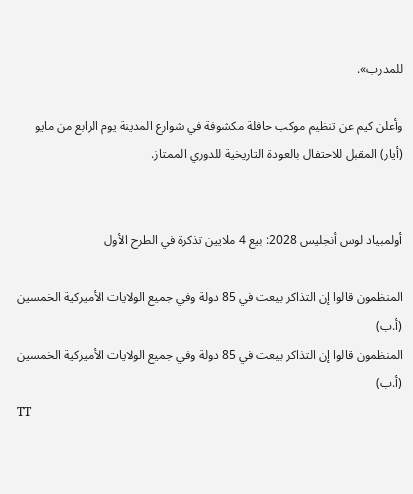للمدرب».

وأعلن كيم عن تنظيم موكب حافلة مكشوفة في شوارع المدينة يوم الرابع من مايو (أيار) المقبل للاحتفال بالعودة التاريخية للدوري الممتاز.


أولمبياد لوس أنجليس 2028: بيع 4 ملايين تذكرة في الطرح الأول

المنظمون قالوا إن التذاكر بيعت في 85 دولة وفي جميع الولايات الأميركية الخمسين (أ.ب)
المنظمون قالوا إن التذاكر بيعت في 85 دولة وفي جميع الولايات الأميركية الخمسين (أ.ب)
TT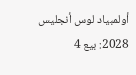أولمبياد لوس أنجليس 2028: بيع 4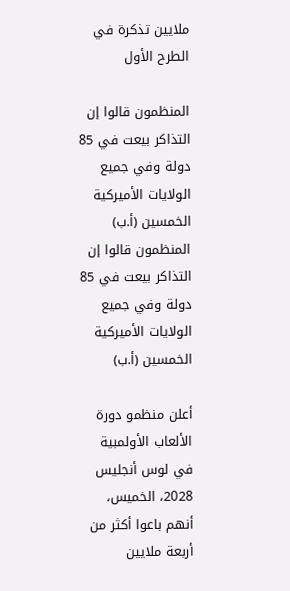ملايين تذكرة في الطرح الأول

المنظمون قالوا إن التذاكر بيعت في 85 دولة وفي جميع الولايات الأميركية الخمسين (أ.ب)
المنظمون قالوا إن التذاكر بيعت في 85 دولة وفي جميع الولايات الأميركية الخمسين (أ.ب)

أعلن منظمو دورة الألعاب الأولمبية في لوس أنجليس 2028، الخميس، أنهم باعوا أكثر من أربعة ملايين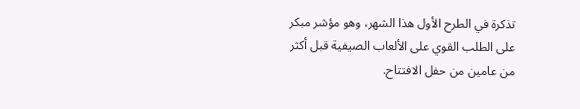تذكرة في الطرح الأول هذا الشهر، وهو مؤشر مبكر على الطلب القوي على الألعاب الصيفية قبل أكثر من عامين من حفل الافتتاح.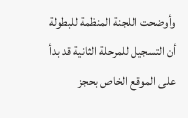وأوضحت اللجنة المنظمة للبطولة أن التسجيل للمرحلة الثانية قد بدأ على الموقع الخاص بحجز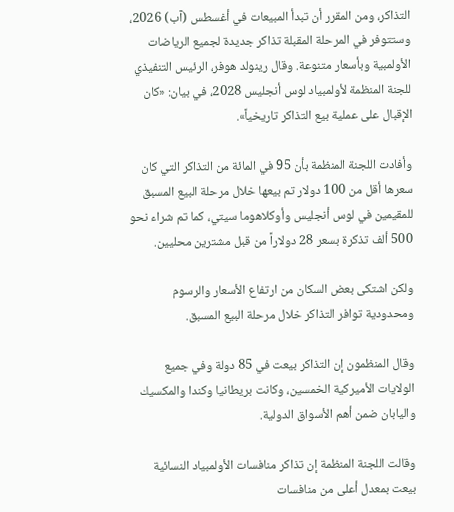التذاكر، ومن المقرر أن تبدأ المبيعات في أغسطس (آب) 2026، وستتوفر في المرحلة المقبلة تذاكر جديدة لجميع الرياضات الأولمبية وبأسعار متنوعة. وقال رينولد هوفر، الرئيس التنفيذي للجنة المنظمة لأولمبياد لوس أنجليس 2028، في بيان: «كان الإقبال على عملية بيع التذاكر تاريخياً».

وأفادت اللجنة المنظمة بأن 95 في المائة من التذاكر التي كان سعرها أقل من 100 دولار تم بيعها خلال مرحلة البيع المسبق للمقيمين في لوس أنجليس وأوكلاهوما سيتي، كما تم شراء نحو 500 ألف تذكرة بسعر 28 دولاراً من قبل مشترين محليين.

ولكن اشتكى بعض السكان من ارتفاع الأسعار والرسوم ومحدودية توافر التذاكر خلال مرحلة البيع المسبق.

وقال المنظمون إن التذاكر بيعت في 85 دولة وفي جميع الولايات الأميركية الخمسين، وكانت بريطانيا وكندا والمكسيك واليابان ضمن أهم الأسواق الدولية.

وقالت اللجنة المنظمة إن تذاكر منافسات الأولمبياد النسائية بيعت بمعدل أعلى من منافسات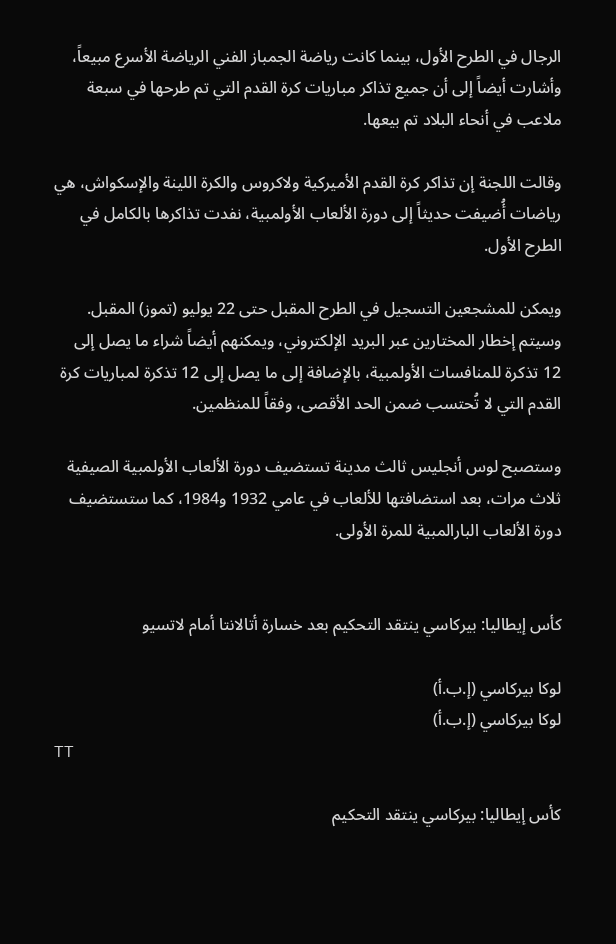الرجال في الطرح الأول، بينما كانت رياضة الجمباز الفني الرياضة الأسرع مبيعاً، وأشارت أيضاً إلى أن جميع تذاكر مباريات كرة القدم التي تم طرحها في سبعة ملاعب في أنحاء البلاد تم بيعها.

وقالت اللجنة إن تذاكر كرة القدم الأميركية ولاكروس والكرة اللينة والإسكواش، هي رياضات أُضيفت حديثاً إلى دورة الألعاب الأولمبية، نفدت تذاكرها بالكامل في الطرح الأول.

ويمكن للمشجعين التسجيل في الطرح المقبل حتى 22 يوليو (تموز) المقبل. وسيتم إخطار المختارين عبر البريد الإلكتروني، ويمكنهم أيضاً شراء ما يصل إلى 12 تذكرة للمنافسات الأولمبية، بالإضافة إلى ما يصل إلى 12 تذكرة لمباريات كرة القدم التي لا تُحتسب ضمن الحد الأقصى، وفقاً للمنظمين.

وستصبح لوس أنجليس ثالث مدينة تستضيف دورة الألعاب الأولمبية الصيفية ثلاث مرات، بعد استضافتها للألعاب في عامي 1932 و1984، كما ستستضيف دورة الألعاب البارالمبية للمرة الأولى.


كأس إيطاليا: بيركاسي ينتقد التحكيم بعد خسارة أتالانتا أمام لاتسيو

لوكا بيركاسي (إ.ب.أ)
لوكا بيركاسي (إ.ب.أ)
TT

كأس إيطاليا: بيركاسي ينتقد التحكيم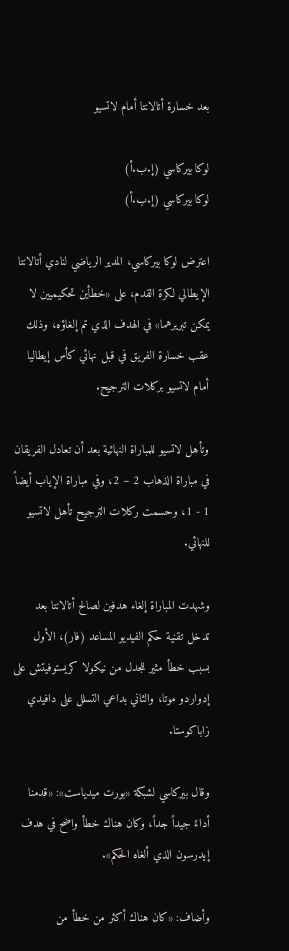بعد خسارة أتالانتا أمام لاتسيو

لوكا بيركاسي (إ.ب.أ)
لوكا بيركاسي (إ.ب.أ)

اعترض لوكا بيركاسي، المدير الرياضي لنادي أتالانتا الإيطالي لكرة القدم، على «خطأين تحكيميين لا يمكن تبريرهما» في الهدف الذي تم إلغاؤه، وذلك عقب خسارة الفريق في قبل نهائي كأس إيطاليا أمام لاتسيو بركلات الترجيح.

وتأهل لاتسيو للمباراة النهائية بعد أن تعادل الفريقان في مباراة الذهاب 2 – 2، وفي مباراة الإياب أيضاً 1 - 1، وحسمت ركلات الترجيح تأهل لاتسيو للنهائي.

وشهدت المباراة إلغاء هدفين لصالح أتالانتا بعد تدخل تقنية حكم الفيديو المساعد (فار)، الأول بسبب خطأ مثير للجدل من نيكولا كريستوفيتش على إدواردو موتا، والثاني بداعي التسلل على دافيدي زاباكوستا.

وقال بيركاسي لشبكة «بورت ميدياست»: «قدمنا أداءً جيداً جداً، وكان هناك خطأ واضح في هدف إيدرسون الذي ألغاه الحكم».

وأضاف: «كان هناك أكثر من خطأ من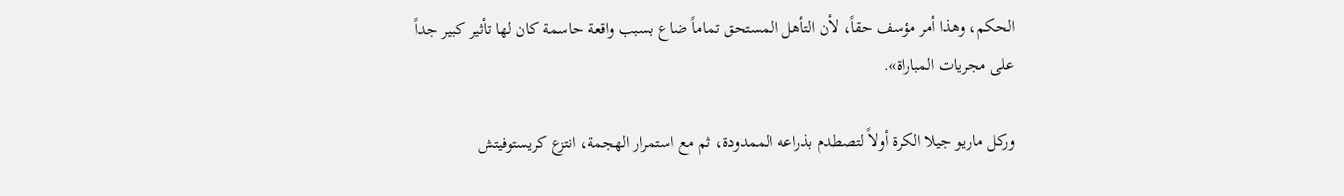الحكم، وهذا أمر مؤسف حقاً، لأن التأهل المستحق تماماً ضاع بسبب واقعة حاسمة كان لها تأثير كبير جداً على مجريات المباراة».

وركل ماريو جيلا الكرة أولاً لتصطدم بذراعه الممدودة، ثم مع استمرار الهجمة، انتزع كريستوفيتش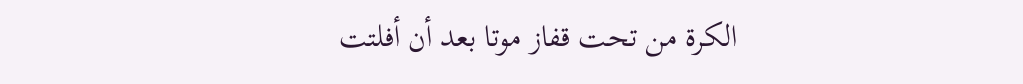الكرة من تحت قفاز موتا بعد أن أفلتت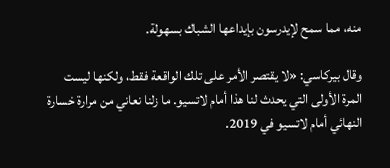منه، مما سمح لإيدرسون بإيداعها الشباك بسهولة.

وقال بيركاسي: «لا يقتصر الأمر على تلك الواقعة فقط، ولكنها ليست المرة الأولى التي يحدث لنا هذا أمام لاتسيو. ما زلنا نعاني من مرارة خسارة النهائي أمام لاتسيو في 2019.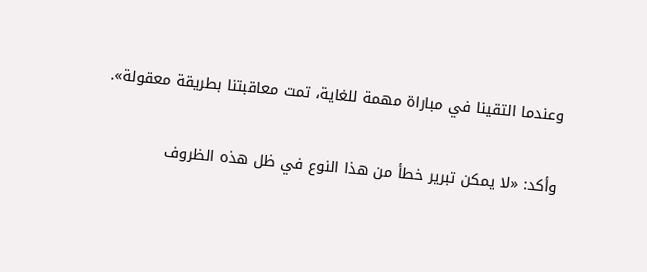وعندما التقينا في مباراة مهمة للغاية، تمت معاقبتنا بطريقة معقولة».

وأكد: «لا يمكن تبرير خطأ من هذا النوع في ظل هذه الظروف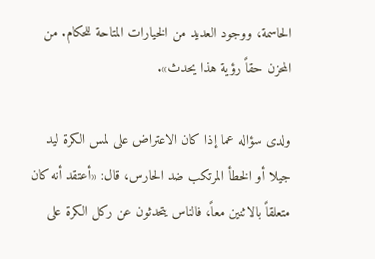الحاسمة، ووجود العديد من الخيارات المتاحة للحكام. من المحزن حقاً رؤية هذا يحدث».

ولدى سؤاله عما إذا كان الاعتراض على لمس الكرة ليد جيلا أو الخطأ المرتكب ضد الحارس، قال: «أعتقد أنه كان متعلقاً بالاثنين معاً، فالناس يتحدثون عن ركل الكرة على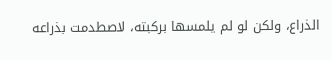الذراع، ولكن لو لم يلمسها بركبته، لاصطدمت بذراعه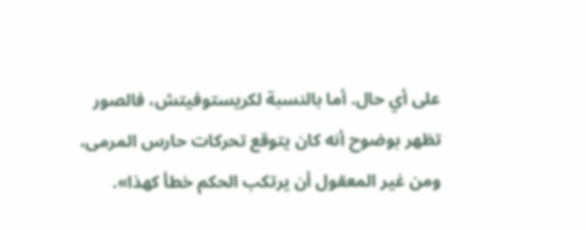على أي حال. أما بالنسبة لكريستوفيتش، فالصور تظهر بوضوح أنه كان يتوقع تحركات حارس المرمى، ومن غير المعقول أن يرتكب الحكم خطأ كهذا».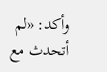وأكد: «لم أتحدث مع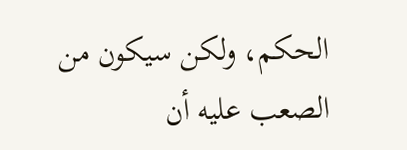الحكم، ولكن سيكون من الصعب عليه أن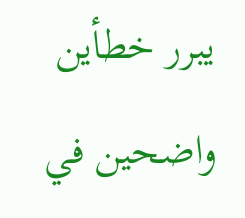يبرر خطأين واضحين في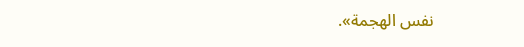نفس الهجمة».